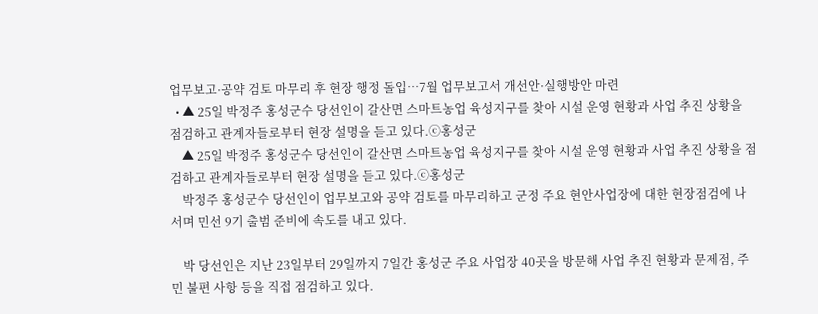업무보고·공약 검토 마무리 후 현장 행정 돌입…7월 업무보고서 개선안·실행방안 마련
  • ▲ 25일 박정주 홍성군수 당선인이 갈산면 스마트농업 육성지구를 찾아 시설 운영 현황과 사업 추진 상황을 점검하고 관계자들로부터 현장 설명을 듣고 있다.ⓒ홍성군
    ▲ 25일 박정주 홍성군수 당선인이 갈산면 스마트농업 육성지구를 찾아 시설 운영 현황과 사업 추진 상황을 점검하고 관계자들로부터 현장 설명을 듣고 있다.ⓒ홍성군
    박정주 홍성군수 당선인이 업무보고와 공약 검토를 마무리하고 군정 주요 현안사업장에 대한 현장점검에 나서며 민선 9기 출범 준비에 속도를 내고 있다.

    박 당선인은 지난 23일부터 29일까지 7일간 홍성군 주요 사업장 40곳을 방문해 사업 추진 현황과 문제점, 주민 불편 사항 등을 직접 점검하고 있다.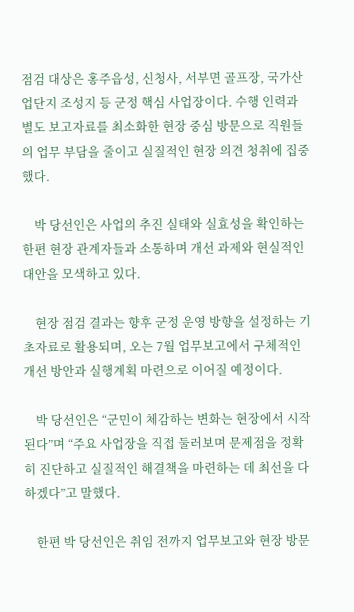점검 대상은 홍주읍성, 신청사, 서부면 골프장, 국가산업단지 조성지 등 군정 핵심 사업장이다. 수행 인력과 별도 보고자료를 최소화한 현장 중심 방문으로 직원들의 업무 부담을 줄이고 실질적인 현장 의견 청취에 집중했다.

    박 당선인은 사업의 추진 실태와 실효성을 확인하는 한편 현장 관계자들과 소통하며 개선 과제와 현실적인 대안을 모색하고 있다.

    현장 점검 결과는 향후 군정 운영 방향을 설정하는 기초자료로 활용되며, 오는 7월 업무보고에서 구체적인 개선 방안과 실행계획 마련으로 이어질 예정이다.

    박 당선인은 “군민이 체감하는 변화는 현장에서 시작된다”며 “주요 사업장을 직접 둘러보며 문제점을 정확히 진단하고 실질적인 해결책을 마련하는 데 최선을 다하겠다”고 말했다.

    한편 박 당선인은 취임 전까지 업무보고와 현장 방문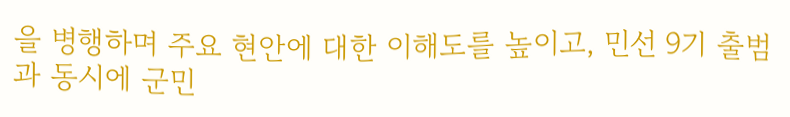을 병행하며 주요 현안에 대한 이해도를 높이고, 민선 9기 출범과 동시에 군민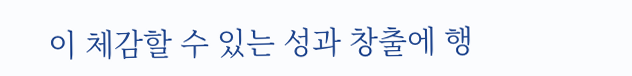이 체감할 수 있는 성과 창출에 행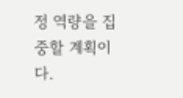정 역량을 집중할 계획이다.